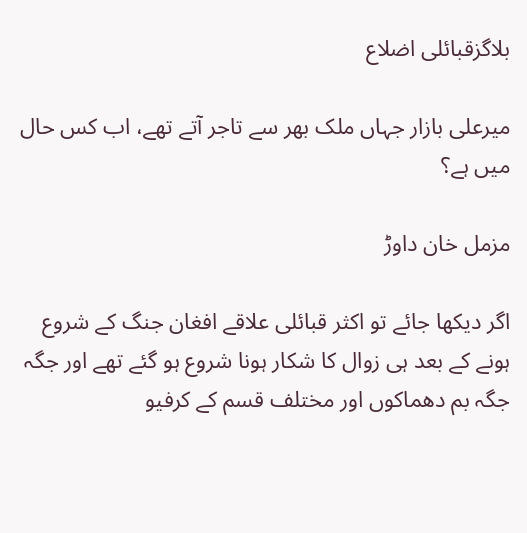بلاگزقبائلی اضلاع

میرعلی بازار جہاں ملک بھر سے تاجر آتے تھے، اب کس حال میں ہے؟

مزمل خان داوڑ

اگر دیکھا جائے تو اکثر قبائلی علاقے افغان جنگ کے شروع ہونے کے بعد ہی زوال کا شکار ہونا شروع ہو گئے تھے اور جگہ جگہ بم دھماکوں اور مختلف قسم کے کرفیو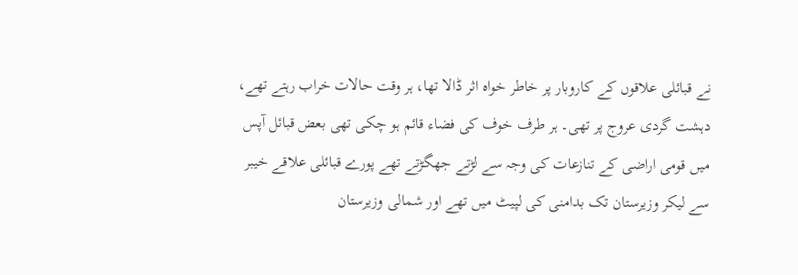نے قبائلی علاقوں کے کاروبار پر خاطر خواہ اثر ڈالا تھا، ہر وقت حالات خراب رہتے تھے، دہشت گردی عروج پر تھی۔ ہر طرف خوف کی فضاء قائم ہو چکی تھی بعض قبائل آپس میں قومی اراضی کے تنازعات کی وجہ سے لڑتے جھگڑتے تھے پورے قبائلی علاقے خیبر سے لیکر وزیرستان تک بدامنی کی لپیٹ میں تھے اور شمالی وزیرستان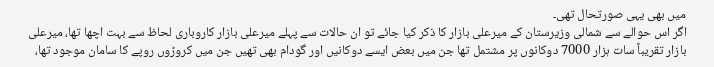میں بھی یہی صورتحال تھی۔
اگر اس حوالے سے شمالی وزیرستان کے میرعلی بازار کا ذکر کیا جائے تو ان حالات سے پہلے میرعلی بازار کاروباری لحاظ سے بہت اچھا تھا، میرعلی بازار تقریباً سات ہزار 7000 دوکانوں پر مشتمل تھا جن میں بعض ایسے دوکانیں اور گودام بھی تھیں جن میں کروڑوں روپے کا سامان موجود تھا،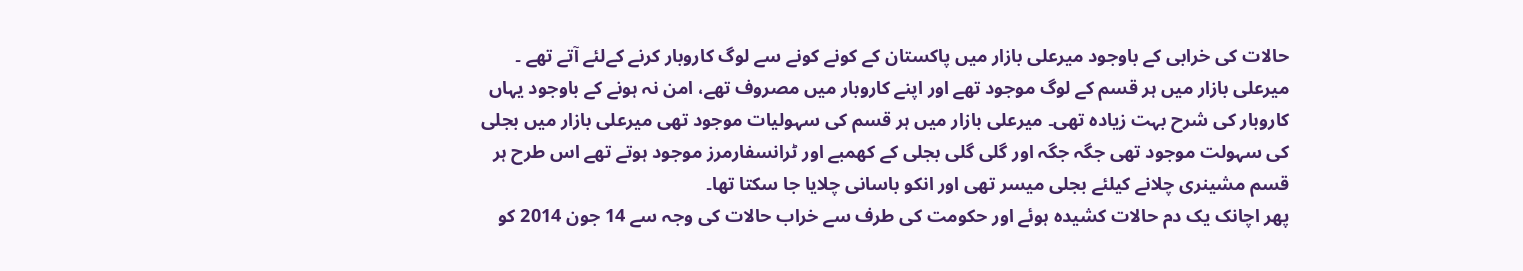حالات کی خرابی کے باوجود میرعلی بازار میں پاکستان کے کونے کونے سے لوگ کاروبار کرنے کےلئے آتے تھے ۔ میرعلی بازار میں ہر قسم کے لوگ موجود تھے اور اپنے کاروبار میں مصروف تھے، امن نہ ہونے کے باوجود یہاں کاروبار کی شرح بہت زیادہ تھی۔ میرعلی بازار میں ہر قسم کی سہولیات موجود تھی میرعلی بازار میں بجلی کی سہولت موجود تھی جگہ جگہ اور گلی گلی بجلی کے کھمبے اور ٹرانسفارمرز موجود ہوتے تھے اس طرح ہر قسم مشینری چلانے کیلئے بجلی میسر تھی اور انکو باسانی چلایا جا سکتا تھا۔
پھر اچانک یک دم حالات کشیدہ ہوئے اور حکومت کی طرف سے خراب حالات کی وجہ سے 14 جون 2014 کو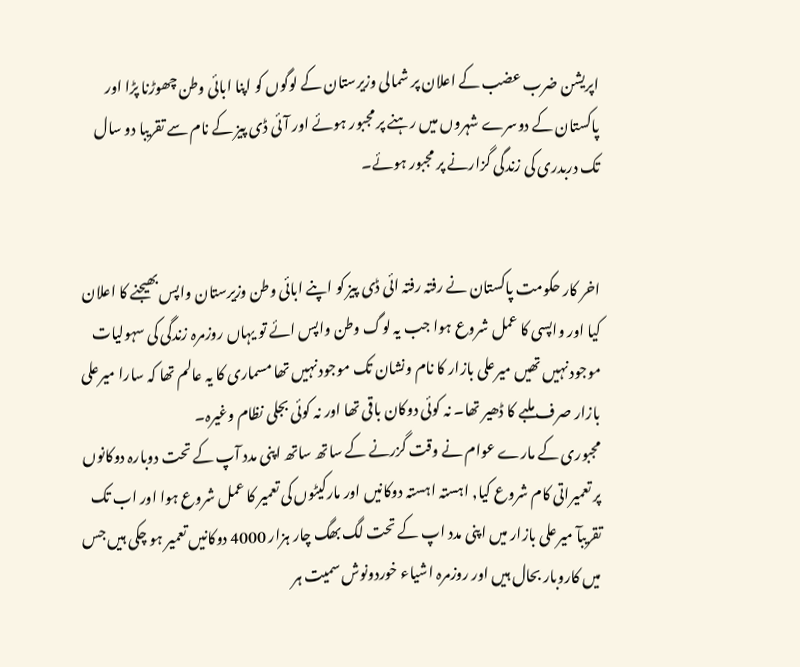اپریشن ضرب عضب کے اعلان پر شمالی وزیرستان کے لوگوں کو اپنا ابائی وطن چھوڑنا پڑا اور پاکستان کے دوسرے شہروں میں رہنے پر مجبور ہوئے اور آئی ڈی پیز کے نام سے تقریبا دو سال تک دربدری کی زندگی گزارنے پر مجبور ہوئے۔


اخر کار حکومت پاکستان نے رفتہ رفتہ ائی ڈی پیز کو اپنے ابائی وطن وزیرستان واپس بھیجنے کا اعلان کیا اور واپسی کا عمل شروع ہوا جب یہ لوگ وطن واپس ائے تو یہاں روزمرہ زندگی کی سہولیات موجود نہیں تھیں میرعلی بازار کا نام ونشان تک موجود نہیں تھا مسماری کا یہ عالم تھا کہ سارا میرعلی بازار صرف ملبے کا ڈھیر تھا۔ نہ کوئی دوکان باقی تھا اور نہ کوئی بجلی نظام وغیرہ۔
مجبوری کے مارے عوام نے وقت گزرنے کے ساتھ ساتھ اپنی مدد آپ کے تحت دوبارہ دوکانوں پر تعمیراتی کام شروع کیا, اہستہ اہستہ دوکانیں اور مارکیٹوں کی تعمیر کا عمل شروع ہوا اور اب تک تقریبآ میرعلی بازار میں اپنی مدد اپ کے تحت لگ بھگ چار ہزار 4000 دوکانیں تعمیر ہو چکی ہیں جس میں کاروبار بحال ہیں اور روزمرہ اشیاء خوردونوش سمیت ہر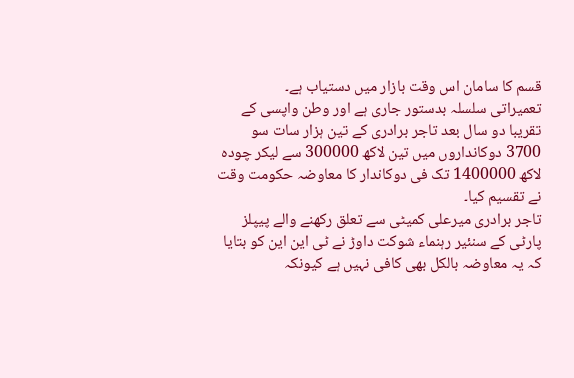قسم کا سامان اس وقت بازار میں دستیاب ہے۔
تعمیراتی سلسلہ بدستور جاری ہے اور وطن واپسی کے تقریبا دو سال بعد تاجر برادری کے تین ہزار سات سو 3700 دوکانداروں میں تین لاکھ 300000 سے لیکر چودہ لاکھ 1400000 تک فی دوکاندار کا معاوضہ حکومت وقت نے تقسیم کیا۔
تاجر برادری میرعلی کمیٹی سے تعلق رکھنے والے پیپلز پارٹی کے سنئیر رہنماء شوکت داوڑ نے ٹی این این کو بتایا کہ یہ معاوضہ بالکل بھی کافی نہیں ہے کیونکہ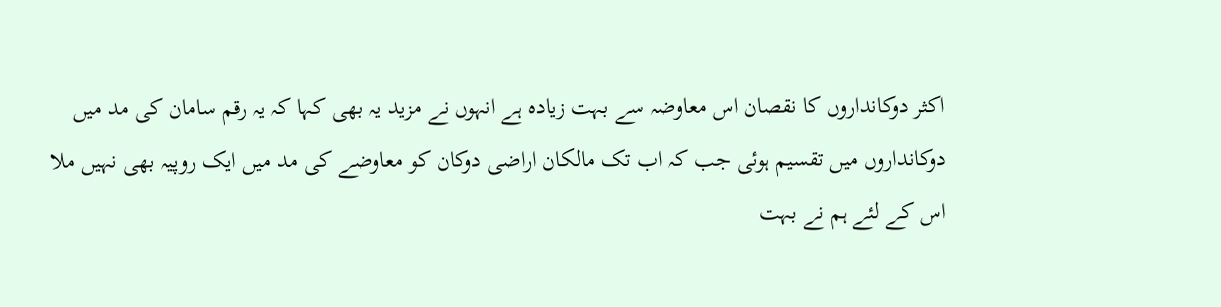اکثر دوکانداروں کا نقصان اس معاوضہ سے بہت زیادہ ہے انہوں نے مزید یہ بھی کہا کہ یہ رقم سامان کی مد میں دوکانداروں میں تقسیم ہوئی جب کہ اب تک مالکان اراضی دوکان کو معاوضے کی مد میں ایک روپیہ بھی نہیں ملا اس کے لئے ہم نے بہت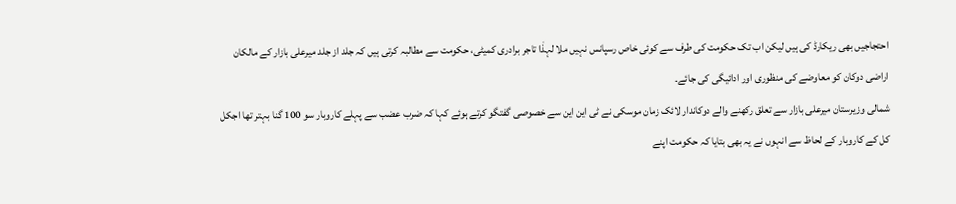احتجاجیں بھی ریکارڈ کی ہیں لیکن اب تک حکومت کی طرف سے کوئی خاص رسپانس نہیں ملا لہذٰا تاجر برادری کمیٹی، حکومت سے مطالبہ کرتی ہیں کہ جلد از جلد میرعلی بازار کے مالکان اراضی دوکان کو معاوضے کی منظوری اور ادائیگی کی جائے۔
شمالی وزیرستان میرعلی بازار سے تعلق رکھنے والے دوکاندار لائک زمان موسکی نے ٹی این این سے خصوصی گفتگو کرتے ہوئے کہا کہ ضرب عضب سے پہلے کاروبار سو 100 گنا بہتر تھا اجکل کل کے کاروبار کے لحاظ سے انہوں نے یہ بھی بتایا کہ حکومت اپنے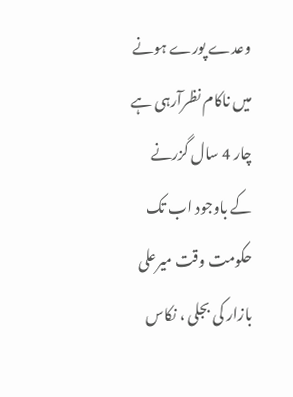وعدے پورے ہونے میں ناکام نظرآرہی ہے چار 4 سال گزرنے کے باوجود اب تک حکومت وقت میرعلی بازار کی بجلی ، نکاس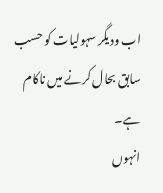اب ودیگر سہولیات کو حسب سابق بحال کرنے میں ناکام ہے۔
انہوں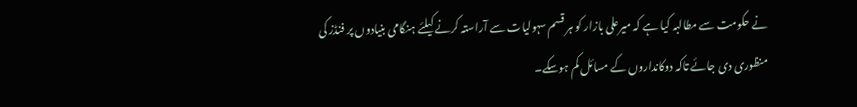نے حکومت سے مطالبہ کیا ہے کہ میرعلی بازار کو ہر قسم سہولیات سے آراستہ کرنے کیلئے ہنگامی بنیادوں پر فنڈز کی منظوری دی جائے تاکہ دوکانداروں کے مسائل کم ہوسکے۔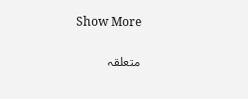Show More

متعلقہ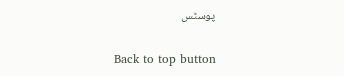پوسٹس

Back to top button